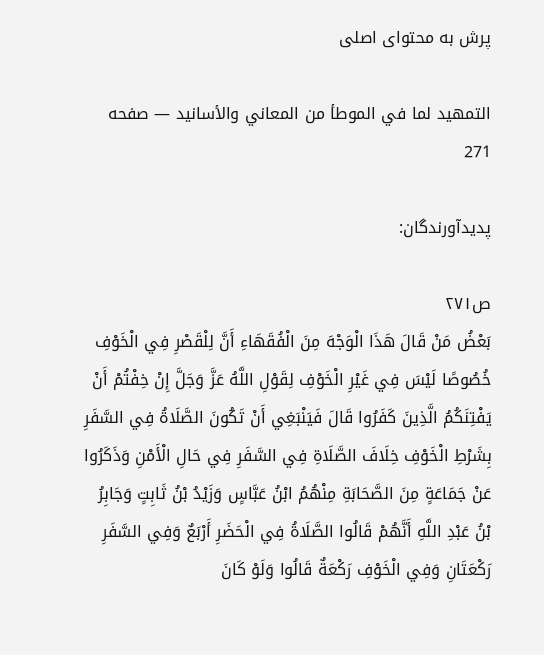پرش به محتوای اصلی

التمهيد لما في الموطأ من المعاني والأسانيد — صفحه 271

پدیدآورندگان:

ص۲۷۱
بَعْضُ مَنْ قَالَ هَذَا الْوَجْهَ مِنَ الْفُقَهَاءِ أَنَّ لِلْقَصْرِ فِي الْخَوْفِ خُصُوصًا لَيْسَ فِي غَيْرِ الْخَوْفِ لِقَوْلِ اللَّهُ عَزَّ وَجَلَّ إِنْ خِفْتُمْ أَنْ يَفْتِنَكُمُ الَّذِينَ كَفَرُوا قَالَ فَيَنْبَغِي أَنْ تَكُونَ الصَّلَاةُ فِي السَّفَرِ بِشَرْطِ الْخَوْفِ خِلَافَ الصَّلَاةِ فِي السَّفَرِ فِي حَالِ الْأَمْنِ وَذَكَرُوا عَنْ جَمَاعَةٍ مِنَ الصَّحَابَةِ مِنْهُمُ ابْنُ عَبَّاسٍ وَزَيْدُ بْنُ ثَابِتٍ وَجَابِرُ بْنُ عَبْدِ اللَّهِ أَنَّهُمْ قَالُوا الصَّلَاةُ فِي الْحَضَرِ أَرْبَعٌ وَفِي السَّفَرِ رَكْعَتَانِ وَفِي الْخَوْفِ رَكْعَةٌ قَالُوا وَلَوْ كَانَ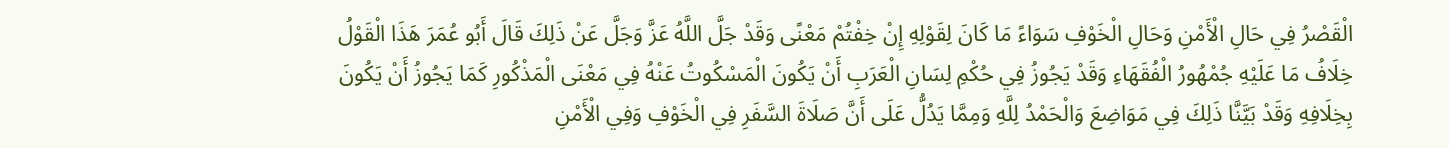الْقَصْرُ فِي حَالِ الْأَمْنِ وَحَالِ الْخَوْفِ سَوَاءً مَا كَانَ لِقَوْلِهِ إِنْ خِفْتُمْ مَعْنًى وَقَدْ جَلَّ اللَّهُ عَزَّ وَجَلَّ عَنْ ذَلِكَ قَالَ أَبُو عُمَرَ هَذَا الْقَوْلُ خِلَافُ مَا عَلَيْهِ جُمْهُورُ الْفُقَهَاءِ وَقَدْ يَجُوزُ فِي حُكْمِ لِسَانِ الْعَرَبِ أَنْ يَكُونَ الْمَسْكُوتُ عَنْهُ فِي مَعْنَى الْمَذْكُورِ كَمَا يَجُوزُ أَنْ يَكُونَ بِخِلَافِهِ وَقَدْ بَيَّنَّا ذَلِكَ فِي مَوَاضِعَ وَالْحَمْدُ لِلَّهِ وَمِمَّا يَدُلُّ عَلَى أَنَّ صَلَاةَ السَّفَرِ فِي الْخَوْفِ وَفِي الْأَمْنِ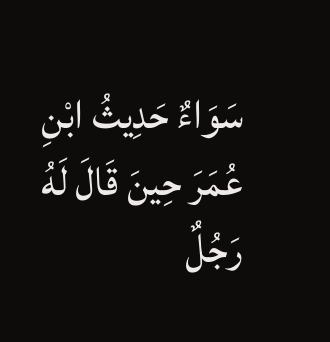سَوَاءٌ حَدِيثُ ابْنِ عُمَرَ حِينَ قَالَ لَهُ رَجُلٌ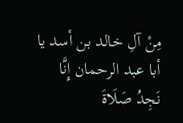مِنْ آلِ خالد بن أسد يا أبا عبد الرحمان إِنَّا نَجِدُ صَلَاةَ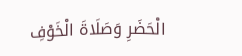الْحَضَرِ وَصَلَاةَ الْخَوْفِ